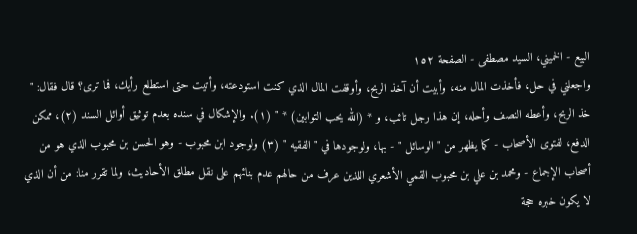البيع - الخميني، السيد مصطفى - الصفحة ١٥٢
واجعلني في حل، فأخذت المال منه، وأبيت أن آخذ الربح، وأوقفت المال الذي كنت استودعته، وأتيت حتى استطلع رأيك، فما ترى؟ قال فقال: " خذ الربح، وأعطه النصف وأحله، إن هذا رجل تائب، و * (الله يحب التوابين) * " (١). والإشكال في سنده بعدم توثيق أوائل السند (٢)، ممكن الدفع، لفتوى الأصحاب - كما يظهر من " الوسائل " - بها، ولوجودها في " الفقيه " (٣) ولوجود ابن محبوب - وهو الحسن بن محبوب الذي هو من أصحاب الإجماع - ومحمد بن علي بن محبوب القمي الأشعري اللذين عرف من حالهم عدم بنائهم على نقل مطلق الأحاديث، ولما تقرر منا: من أن الذي لا يكون خبره حجة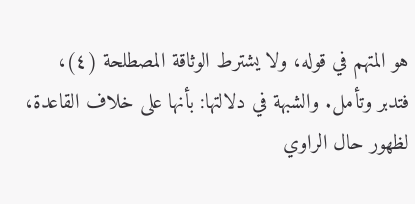هو المتهم في قوله، ولا يشترط الوثاقة المصطلحة (٤)، فتدبر وتأمل. والشبهة في دلالتها: بأنها على خلاف القاعدة، لظهور حال الراوي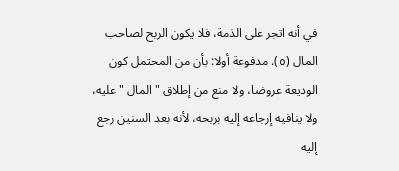في أنه اتجر على الذمة، فلا يكون الربح لصاحب المال (٥). مدفوعة أولا: بأن من المحتمل كون الوديعة عروضا، ولا منع من إطلاق " المال " عليه، ولا ينافيه إرجاعه إليه بربحه، لأنه بعد السنين رجع إليه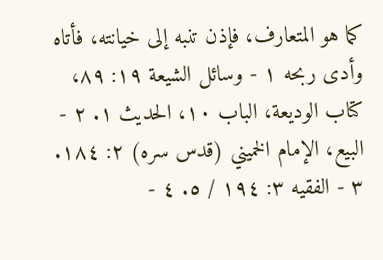كما هو المتعارف، فإذن تنبه إلى خيانته، فأتاه وأدى ربحه ١ - وسائل الشيعة ١٩: ٨٩، كتاب الوديعة، الباب ١٠، الحديث ١. ٢ - البيع، الإمام الخميني (قدس سره) ٢: ١٨٤. ٣ - الفقيه ٣: ١٩٤ / ٥. ٤ -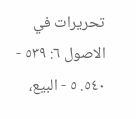تحريرات في الاصول ٦: ٥٣٩ - ٥٤٠. ٥ - البيع،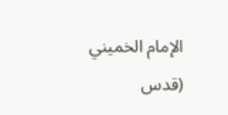الإمام الخميني (قدس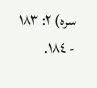سره) ٢: ١٨٣ - ١٨٤.